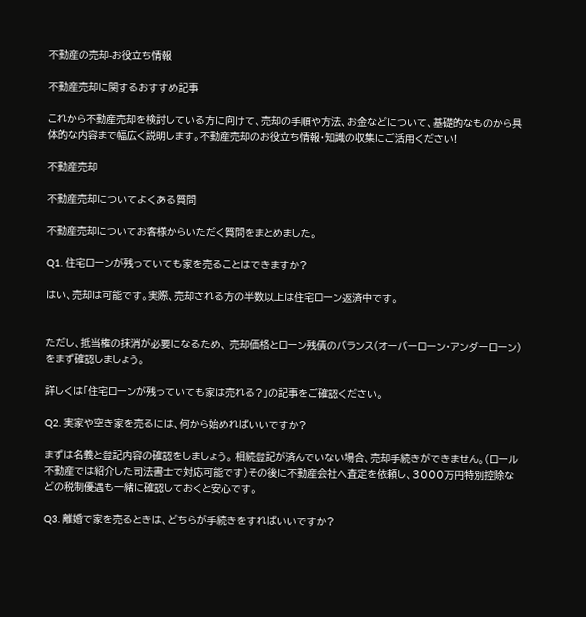不動産の売却-お役立ち情報

不動産売却に関するおすすめ記事

これから不動産売却を検討している方に向けて、売却の手順や方法、お金などについて、基礎的なものから具体的な内容まで幅広く説明します。不動産売却のお役立ち情報・知識の収集にご活用ください!

不動産売却

不動産売却についてよくある質問

不動産売却についてお客様からいただく質問をまとめました。

Q1. 住宅ローンが残っていても家を売ることはできますか?

はい、売却は可能です。実際、売却される方の半数以上は住宅ローン返済中です。


ただし、抵当権の抹消が必要になるため、 売却価格とローン残債のバランス(オーバーローン・アンダーローン)をまず確認しましょう。

詳しくは「住宅ローンが残っていても家は売れる?」の記事をご確認ください。

Q2. 実家や空き家を売るには、何から始めればいいですか?

まずは名義と登記内容の確認をしましょう。 相続登記が済んでいない場合、売却手続きができません。(ロール不動産では紹介した司法書士で対応可能です)その後に不動産会社へ査定を依頼し、3000万円特別控除などの税制優遇も一緒に確認しておくと安心です。

Q3. 離婚で家を売るときは、どちらが手続きをすればいいですか?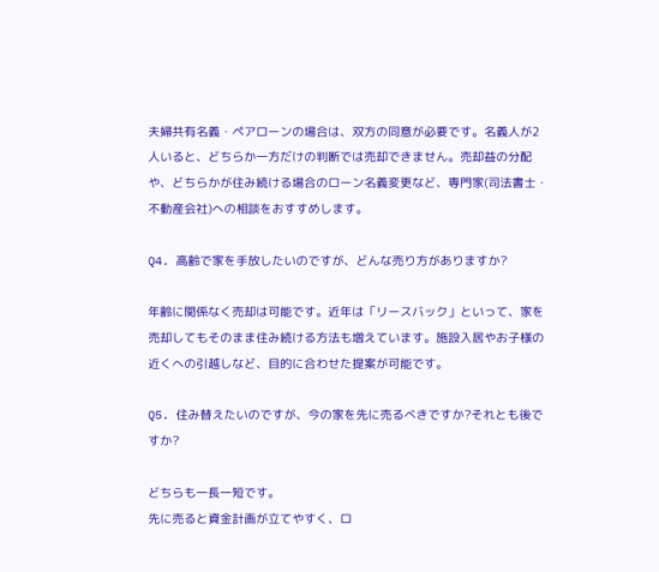夫婦共有名義・ペアローンの場合は、双方の同意が必要です。名義人が2人いると、どちらか一方だけの判断では売却できません。売却益の分配や、どちらかが住み続ける場合のローン名義変更など、専門家(司法書士・不動産会社)への相談をおすすめします。

Q4. 高齢で家を手放したいのですが、どんな売り方がありますか?

年齢に関係なく売却は可能です。近年は「リースバック」といって、家を売却してもそのまま住み続ける方法も増えています。施設入居やお子様の近くへの引越しなど、目的に合わせた提案が可能です。

Q5. 住み替えたいのですが、今の家を先に売るべきですか?それとも後ですか?

どちらも一長一短です。
先に売ると資金計画が立てやすく、ロ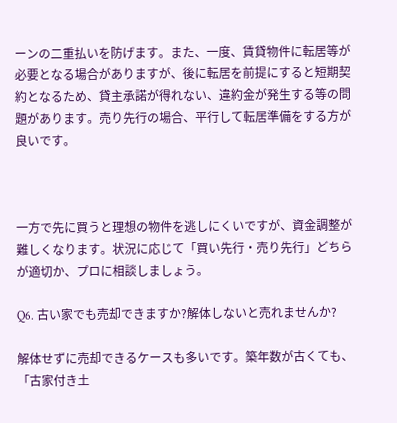ーンの二重払いを防げます。また、一度、賃貸物件に転居等が必要となる場合がありますが、後に転居を前提にすると短期契約となるため、貸主承諾が得れない、違約金が発生する等の問題があります。売り先行の場合、平行して転居準備をする方が良いです。



一方で先に買うと理想の物件を逃しにくいですが、資金調整が難しくなります。状況に応じて「買い先行・売り先行」どちらが適切か、プロに相談しましょう。

Q6. 古い家でも売却できますか?解体しないと売れませんか?

解体せずに売却できるケースも多いです。築年数が古くても、「古家付き土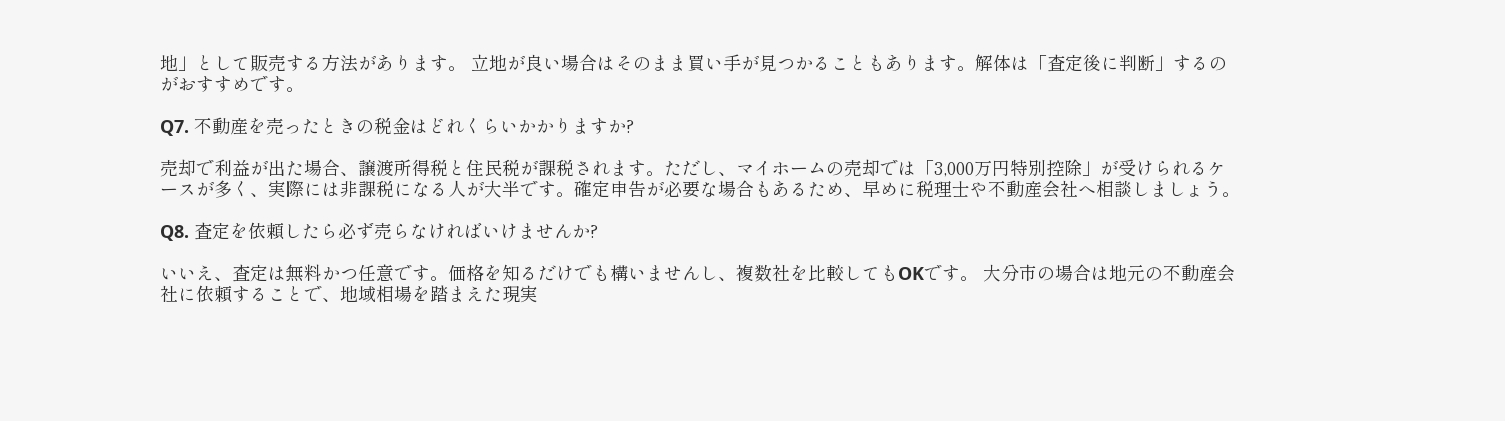地」として販売する方法があります。 立地が良い場合はそのまま買い手が見つかることもあります。解体は「査定後に判断」するのがおすすめです。

Q7. 不動産を売ったときの税金はどれくらいかかりますか?

売却で利益が出た場合、譲渡所得税と住民税が課税されます。ただし、マイホームの売却では「3,000万円特別控除」が受けられるケースが多く、実際には非課税になる人が大半です。確定申告が必要な場合もあるため、早めに税理士や不動産会社へ相談しましょう。

Q8. 査定を依頼したら必ず売らなければいけませんか?

いいえ、査定は無料かつ任意です。価格を知るだけでも構いませんし、複数社を比較してもOKです。 大分市の場合は地元の不動産会社に依頼することで、地域相場を踏まえた現実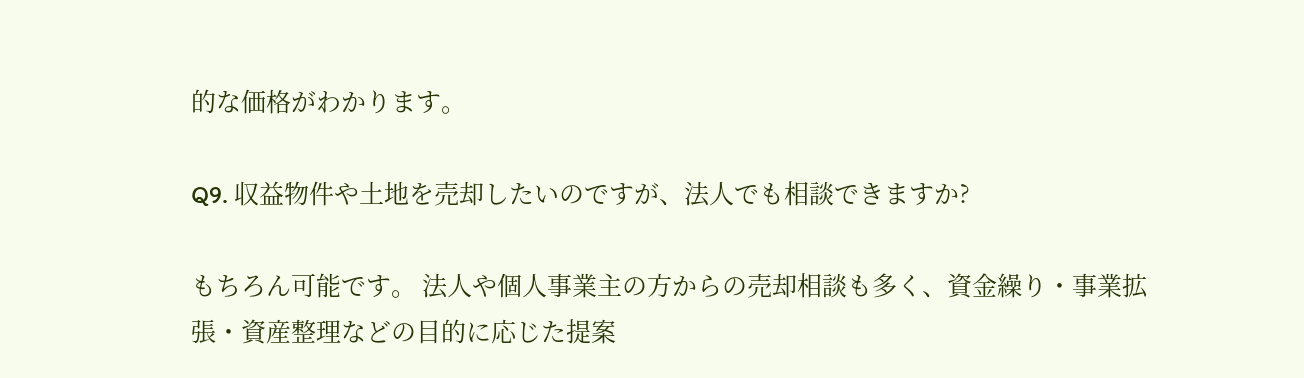的な価格がわかります。

Q9. 収益物件や土地を売却したいのですが、法人でも相談できますか?

もちろん可能です。 法人や個人事業主の方からの売却相談も多く、資金繰り・事業拡張・資産整理などの目的に応じた提案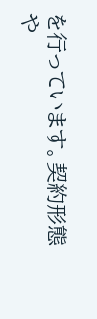を行っています。契約形態や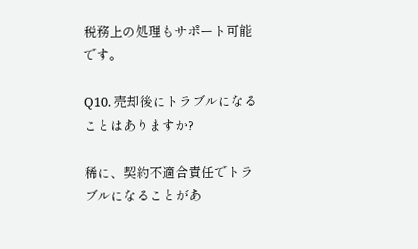税務上の処理もサポート可能です。

Q10. 売却後にトラブルになることはありますか?

稀に、契約不適合責任でトラブルになることがあ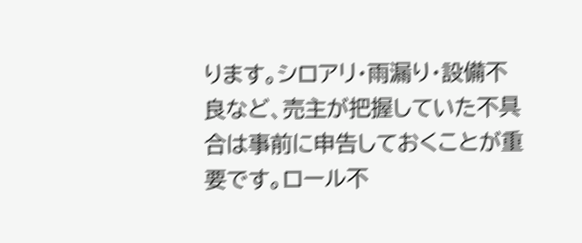ります。シロアリ・雨漏り・設備不良など、売主が把握していた不具合は事前に申告しておくことが重要です。ロール不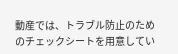動産では、トラブル防止のためのチェックシートを用意してい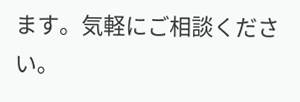ます。気軽にご相談ください。